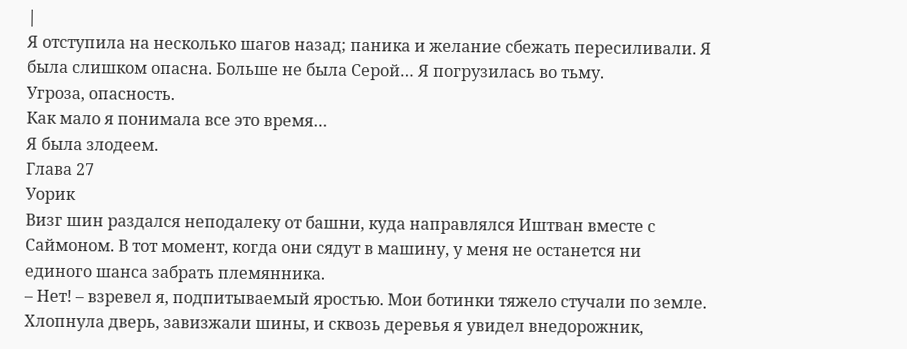|
Я отступила на несколько шагов назад; паника и желание сбежать пересиливали. Я была слишком опасна. Больше не была Серой… Я погрузилась во тьму.
Угроза, опасность.
Как мало я понимала все это время…
Я была злодеем.
Глава 27
Уорик
Визг шин раздался неподалеку от башни, куда направлялся Иштван вместе с Саймоном. В тот момент, когда они сядут в машину, у меня не останется ни единого шанса забрать племянника.
– Нет! – взревел я, подпитываемый яростью. Мои ботинки тяжело стучали по земле.
Хлопнула дверь, завизжали шины, и сквозь деревья я увидел внедорожник,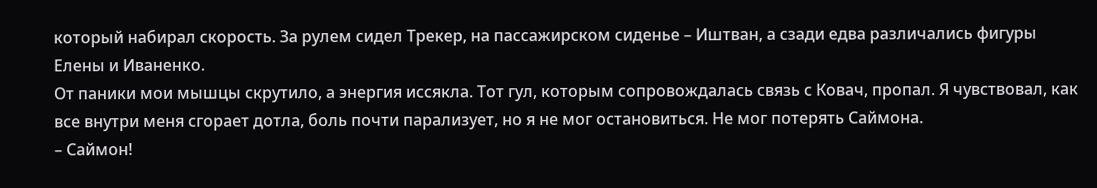который набирал скорость. За рулем сидел Трекер, на пассажирском сиденье – Иштван, а сзади едва различались фигуры Елены и Иваненко.
От паники мои мышцы скрутило, а энергия иссякла. Тот гул, которым сопровождалась связь с Ковач, пропал. Я чувствовал, как все внутри меня сгорает дотла, боль почти парализует, но я не мог остановиться. Не мог потерять Саймона.
– Саймон!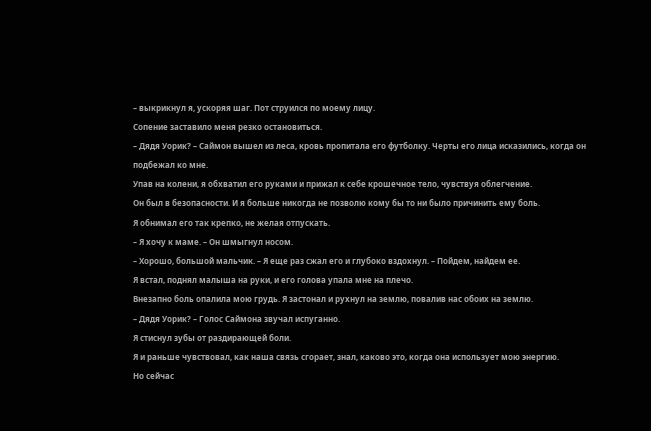– выкрикнул я, ускоряя шаг. Пот струился по моему лицу.
Сопение заставило меня резко остановиться.
– Дядя Уорик? – Саймон вышел из леса, кровь пропитала его футболку. Черты его лица исказились, когда он подбежал ко мне.
Упав на колени, я обхватил его руками и прижал к себе крошечное тело, чувствуя облегчение.
Он был в безопасности. И я больше никогда не позволю кому бы то ни было причинить ему боль.
Я обнимал его так крепко, не желая отпускать.
– Я хочу к маме. – Он шмыгнул носом.
– Хорошо, большой мальчик. – Я еще раз сжал его и глубоко вздохнул. – Пойдем, найдем ее.
Я встал, поднял малыша на руки, и его голова упала мне на плечо.
Внезапно боль опалила мою грудь. Я застонал и рухнул на землю, повалив нас обоих на землю.
– Дядя Уорик? – Голос Саймона звучал испуганно.
Я стиснул зубы от раздирающей боли.
Я и раньше чувствовал, как наша связь сгорает, знал, каково это, когда она использует мою энергию.
Но сейчас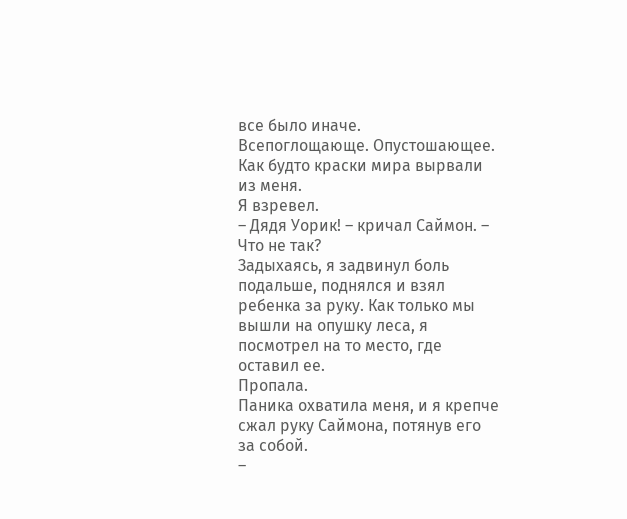все было иначе.
Всепоглощающе. Опустошающее. Как будто краски мира вырвали из меня.
Я взревел.
– Дядя Уорик! – кричал Саймон. – Что не так?
Задыхаясь, я задвинул боль подальше, поднялся и взял ребенка за руку. Как только мы вышли на опушку леса, я посмотрел на то место, где оставил ее.
Пропала.
Паника охватила меня, и я крепче сжал руку Саймона, потянув его за собой.
–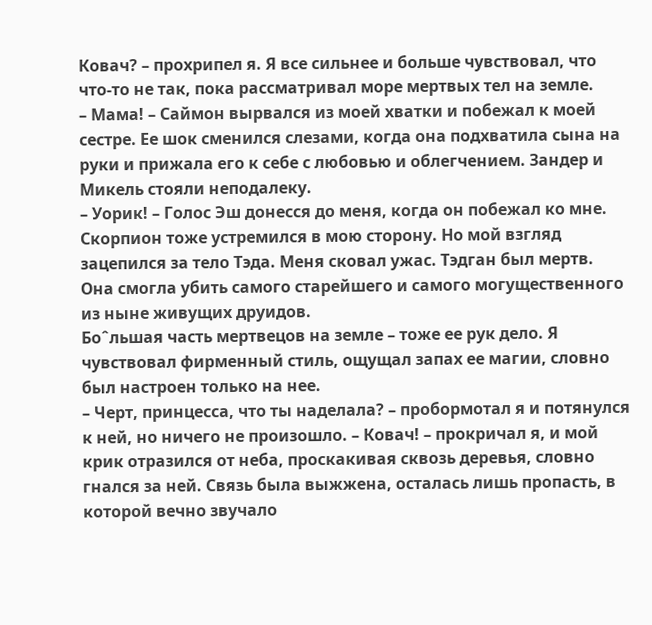Ковач? – прохрипел я. Я все сильнее и больше чувствовал, что что-то не так, пока рассматривал море мертвых тел на земле.
– Мама! – Саймон вырвался из моей хватки и побежал к моей сестре. Ее шок сменился слезами, когда она подхватила сына на руки и прижала его к себе с любовью и облегчением. Зандер и Микель стояли неподалеку.
– Уорик! – Голос Эш донесся до меня, когда он побежал ко мне. Скорпион тоже устремился в мою сторону. Но мой взгляд зацепился за тело Тэда. Меня сковал ужас. Тэдган был мертв.
Она смогла убить самого старейшего и самого могущественного из ныне живущих друидов.
Боˆльшая часть мертвецов на земле – тоже ее рук дело. Я чувствовал фирменный стиль, ощущал запах ее магии, словно был настроен только на нее.
– Черт, принцесса, что ты наделала? – пробормотал я и потянулся к ней, но ничего не произошло. – Ковач! – прокричал я, и мой крик отразился от неба, проскакивая сквозь деревья, словно гнался за ней. Связь была выжжена, осталась лишь пропасть, в которой вечно звучало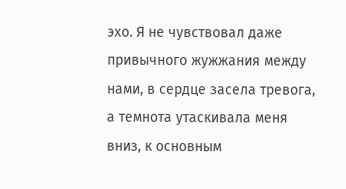эхо. Я не чувствовал даже привычного жужжания между нами, в сердце засела тревога, а темнота утаскивала меня вниз, к основным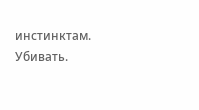инстинктам.
Убивать.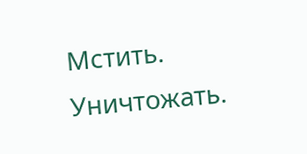Мстить. Уничтожать.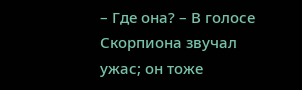– Где она? – В голосе Скорпиона звучал ужас; он тоже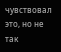чувствовал это, но не так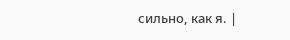сильно, как я. |